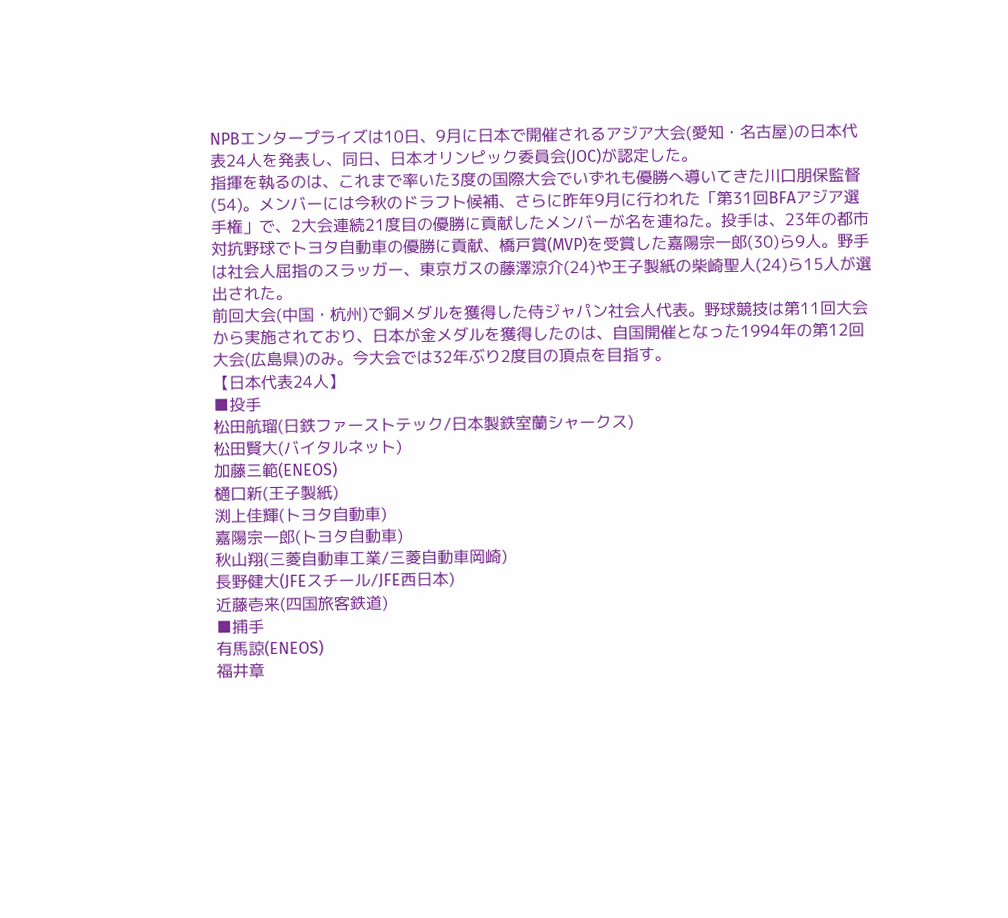NPBエンタープライズは10日、9月に日本で開催されるアジア大会(愛知・名古屋)の日本代表24人を発表し、同日、日本オリンピック委員会(JOC)が認定した。
指揮を執るのは、これまで率いた3度の国際大会でいずれも優勝へ導いてきた川口朋保監督(54)。メンバーには今秋のドラフト候補、さらに昨年9月に行われた「第31回BFAアジア選手権」で、2大会連続21度目の優勝に貢献したメンバーが名を連ねた。投手は、23年の都市対抗野球でトヨタ自動車の優勝に貢献、橋戸賞(MVP)を受賞した嘉陽宗一郎(30)ら9人。野手は社会人屈指のスラッガー、東京ガスの藤澤涼介(24)や王子製紙の柴崎聖人(24)ら15人が選出された。
前回大会(中国・杭州)で銅メダルを獲得した侍ジャパン社会人代表。野球競技は第11回大会から実施されており、日本が金メダルを獲得したのは、自国開催となった1994年の第12回大会(広島県)のみ。今大会では32年ぶり2度目の頂点を目指す。
【日本代表24人】
■投手
松田航瑠(日鉄ファーストテック/日本製鉄室蘭シャークス)
松田賢大(バイタルネット)
加藤三範(ENEOS)
樋口新(王子製紙)
渕上佳輝(トヨタ自動車)
嘉陽宗一郎(トヨタ自動車)
秋山翔(三菱自動車工業/三菱自動車岡崎)
長野健大(JFEスチール/JFE西日本)
近藤壱来(四国旅客鉄道)
■捕手
有馬諒(ENEOS)
福井章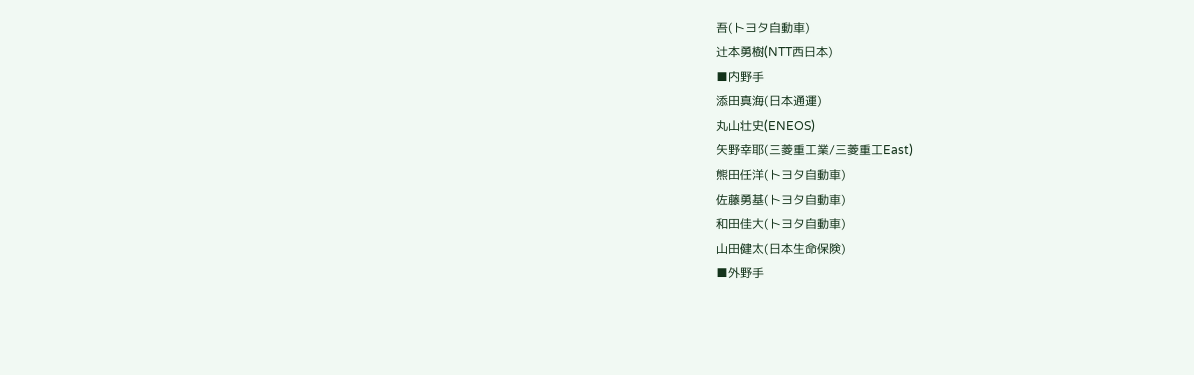吾(トヨタ自動車)
辻本勇樹(NTT西日本)
■内野手
添田真海(日本通運)
丸山壮史(ENEOS)
矢野幸耶(三菱重工業/三菱重工East)
熊田任洋(トヨタ自動車)
佐藤勇基(トヨタ自動車)
和田佳大(トヨタ自動車)
山田健太(日本生命保険)
■外野手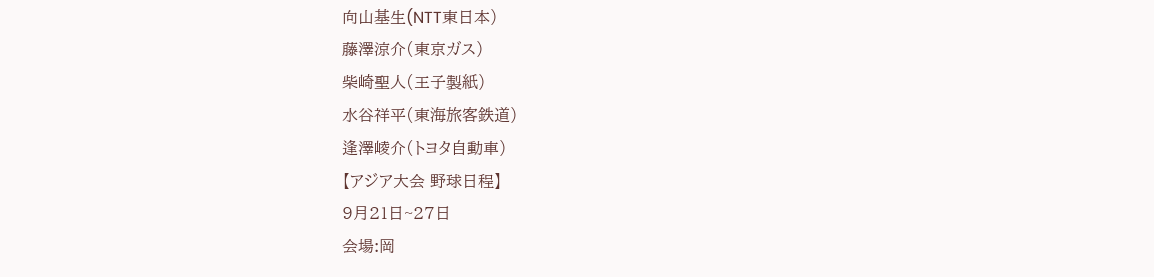向山基生(NTT東日本)
藤澤涼介(東京ガス)
柴崎聖人(王子製紙)
水谷祥平(東海旅客鉄道)
逢澤崚介(トヨタ自動車)
【アジア大会 野球日程】
9月21日~27日
会場:岡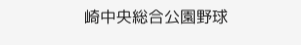崎中央総合公園野球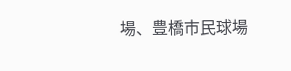場、豊橋市民球場